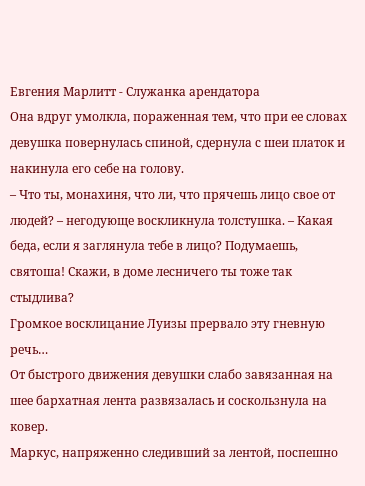Евгения Марлитт - Служанка арендатора
Она вдруг умолкла, пораженная тем, что при ее словах девушка повернулась спиной, сдернула с шеи платок и накинула его себе на голову.
– Что ты, монахиня, что ли, что прячешь лицо свое от людей? – негодующе воскликнула толстушка. – Какая беда, если я заглянула тебе в лицо? Подумаешь, святоша! Скажи, в доме лесничего ты тоже так стыдлива?
Громкое восклицание Луизы прервало эту гневную речь…
От быстрого движения девушки слабо завязанная на шее бархатная лента развязалась и соскользнула на ковер.
Маркус, напряженно следивший за лентой, поспешно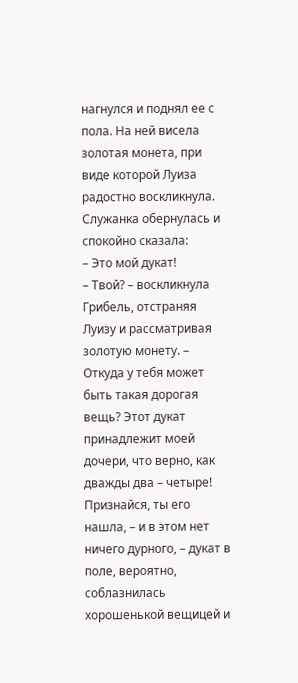нагнулся и поднял ее с пола. На ней висела золотая монета, при виде которой Луиза радостно воскликнула.
Служанка обернулась и спокойно сказала:
– Это мой дукат!
– Твой? – воскликнула Грибель, отстраняя Луизу и рассматривая золотую монету. – Откуда у тебя может быть такая дорогая вещь? Этот дукат принадлежит моей дочери, что верно, как дважды два – четыре! Признайся, ты его нашла, – и в этом нет ничего дурного, – дукат в поле, вероятно, соблазнилась хорошенькой вещицей и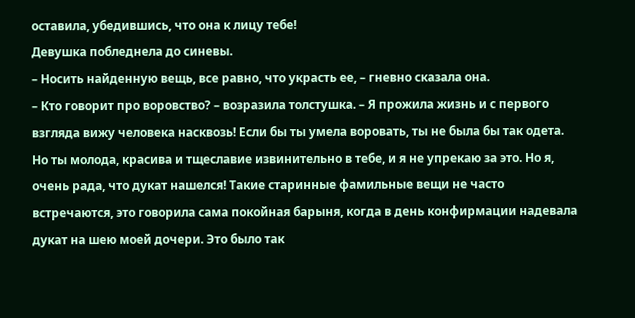оставила, убедившись, что она к лицу тебе!
Девушка побледнела до синевы.
– Носить найденную вещь, все равно, что украсть ее, – гневно сказала она.
– Кто говорит про воровство? – возразила толстушка. – Я прожила жизнь и с первого взгляда вижу человека насквозь! Если бы ты умела воровать, ты не была бы так одета. Но ты молода, красива и тщеславие извинительно в тебе, и я не упрекаю за это. Но я, очень рада, что дукат нашелся! Такие старинные фамильные вещи не часто встречаются, это говорила сама покойная барыня, когда в день конфирмации надевала дукат на шею моей дочери. Это было так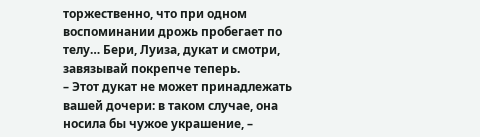торжественно, что при одном воспоминании дрожь пробегает по телу… Бери, Луиза, дукат и смотри, завязывай покрепче теперь.
– Этот дукат не может принадлежать вашей дочери: в таком случае, она носила бы чужое украшение, –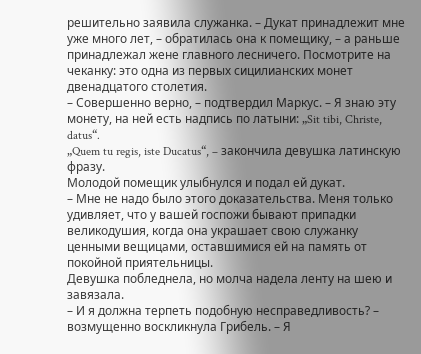решительно заявила служанка. – Дукат принадлежит мне уже много лет, – обратилась она к помещику, – а раньше принадлежал жене главного лесничего. Посмотрите на чеканку: это одна из первых сицилианских монет двенадцатого столетия.
– Совершенно верно, – подтвердил Маркус. – Я знаю эту монету, на ней есть надпись по латыни: „Sit tibi, Christe, datus“.
„Quem tu regis, iste Ducatus“, – закончила девушка латинскую фразу.
Молодой помещик улыбнулся и подал ей дукат.
– Мне не надо было этого доказательства. Меня только удивляет, что у вашей госпожи бывают припадки великодушия, когда она украшает свою служанку ценными вещицами, оставшимися ей на память от покойной приятельницы.
Девушка побледнела, но молча надела ленту на шею и завязала.
– И я должна терпеть подобную несправедливость? – возмущенно воскликнула Грибель. – Я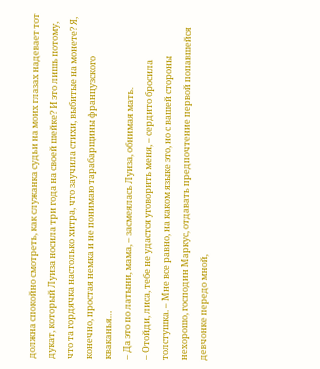должна спокойно смотреть, как служанка судьи на моих глазах надевает тот дукат, который Луиза носила три года на своей шейке? И это лишь потому, что та гордячка настолько хитра, что заучила стихи, выбитые на монете? Я, конечно, простая немка и не понимаю тарабарщины французского кваканья…
– Да это по латыни, мама, – засмеялась Луиза, обнимая мать.
– Отойди, лиса, тебе не удастся уговорить меня, – сердито бросила толстушка. – Мне все равно, на каком языке это, но с вашей стороны нехорошо, господин Маркус, отдавать предпочтение первой попавшейся девчонке передо мной,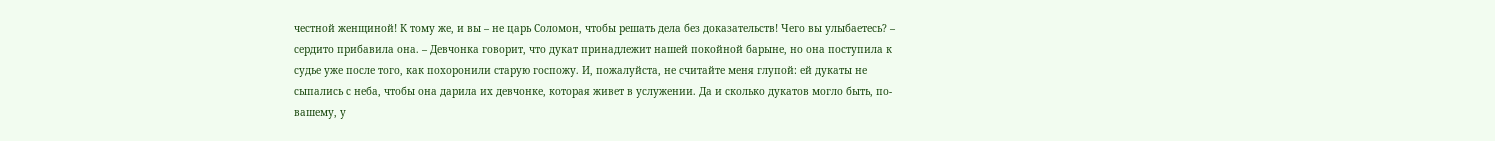честной женщиной! К тому же, и вы – не царь Соломон, чтобы решать дела без доказательств! Чего вы улыбаетесь? – сердито прибавила она. – Девчонка говорит, что дукат принадлежит нашей покойной барыне, но она поступила к судье уже после того, как похоронили старую госпожу. И, пожалуйста, не считайте меня глупой: ей дукаты не сыпались с неба, чтобы она дарила их девчонке, которая живет в услужении. Да и сколько дукатов могло быть, по-вашему, у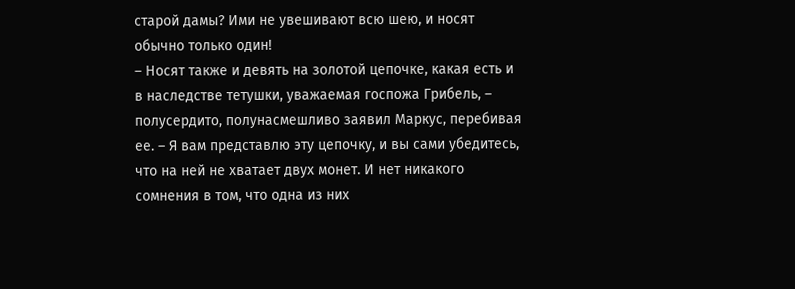старой дамы? Ими не увешивают всю шею, и носят обычно только один!
– Носят также и девять на золотой цепочке, какая есть и в наследстве тетушки, уважаемая госпожа Грибель, – полусердито, полунасмешливо заявил Маркус, перебивая ее. – Я вам представлю эту цепочку, и вы сами убедитесь, что на ней не хватает двух монет. И нет никакого сомнения в том, что одна из них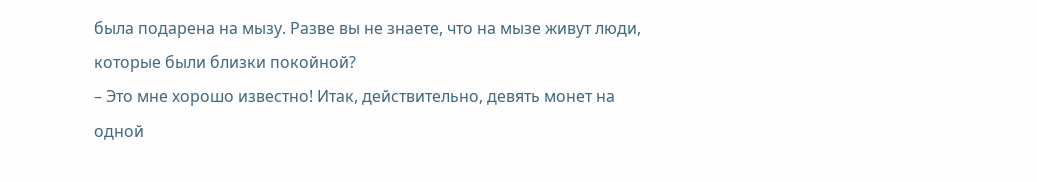была подарена на мызу. Разве вы не знаете, что на мызе живут люди, которые были близки покойной?
– Это мне хорошо известно! Итак, действительно, девять монет на одной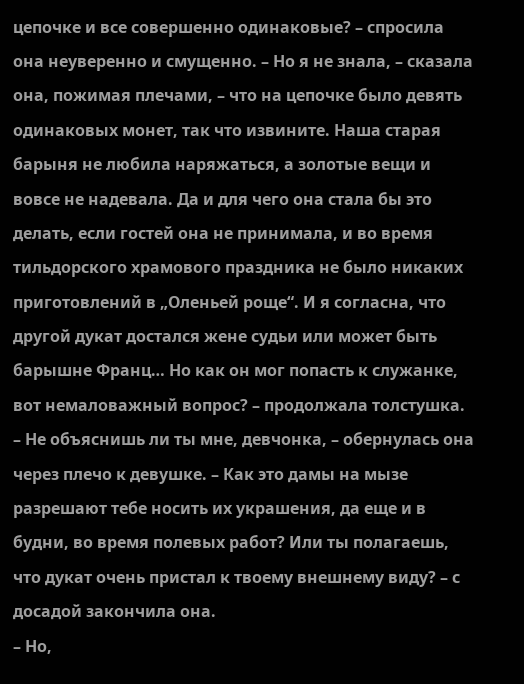цепочке и все совершенно одинаковые? – спросила она неуверенно и смущенно. – Но я не знала, – сказала она, пожимая плечами, – что на цепочке было девять одинаковых монет, так что извините. Наша старая барыня не любила наряжаться, а золотые вещи и вовсе не надевала. Да и для чего она стала бы это делать, если гостей она не принимала, и во время тильдорского храмового праздника не было никаких приготовлений в „Оленьей роще“. И я согласна, что другой дукат достался жене судьи или может быть барышне Франц… Но как он мог попасть к служанке, вот немаловажный вопрос? – продолжала толстушка. – Не объяснишь ли ты мне, девчонка, – обернулась она через плечо к девушке. – Как это дамы на мызе разрешают тебе носить их украшения, да еще и в будни, во время полевых работ? Или ты полагаешь, что дукат очень пристал к твоему внешнему виду? – с досадой закончила она.
– Но,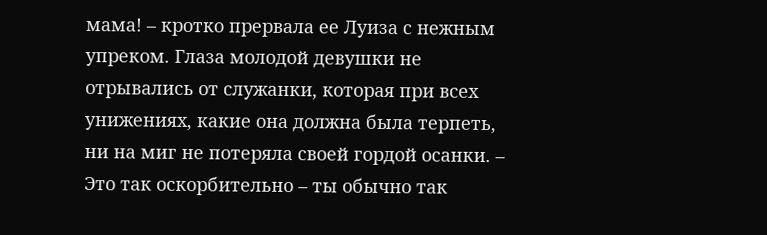мама! – кротко прервала ее Луиза с нежным упреком. Глаза молодой девушки не отрывались от служанки, которая при всех унижениях, какие она должна была терпеть, ни на миг не потеряла своей гордой осанки. – Это так оскорбительно – ты обычно так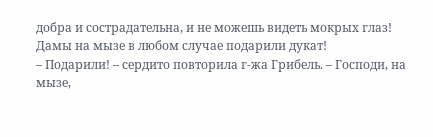добра и сострадательна, и не можешь видеть мокрых глаз! Дамы на мызе в любом случае подарили дукат!
– Подарили! – сердито повторила г-жа Грибель. – Господи, на мызе,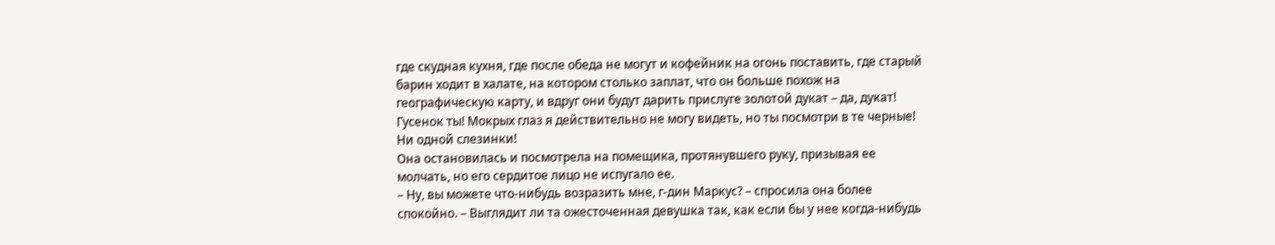где скудная кухня, где после обеда не могут и кофейник на огонь поставить, где старый барин ходит в халате, на котором столько заплат, что он больше похож на географическую карту, и вдруг они будут дарить прислуге золотой дукат – да, дукат! Гусенок ты! Мокрых глаз я действительно не могу видеть, но ты посмотри в те черные! Ни одной слезинки!
Она остановилась и посмотрела на помещика, протянувшего руку, призывая ее молчать, но его сердитое лицо не испугало ее.
– Ну, вы можете что-нибудь возразить мне, г-дин Маркус? – спросила она более спокойно. – Выглядит ли та ожесточенная девушка так, как если бы у нее когда-нибудь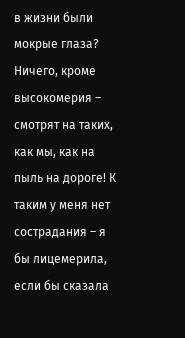в жизни были мокрые глаза? Ничего, кроме высокомерия – смотрят на таких, как мы, как на пыль на дороге! К таким у меня нет сострадания – я бы лицемерила, если бы сказала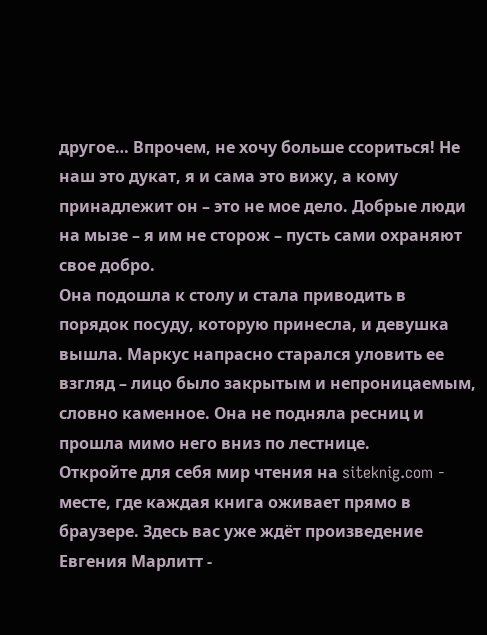другое… Впрочем, не хочу больше ссориться! Не наш это дукат, я и сама это вижу, а кому принадлежит он – это не мое дело. Добрые люди на мызе – я им не сторож – пусть сами охраняют свое добро.
Она подошла к столу и стала приводить в порядок посуду, которую принесла, и девушка вышла. Маркус напрасно старался уловить ее взгляд – лицо было закрытым и непроницаемым, словно каменное. Она не подняла ресниц и прошла мимо него вниз по лестнице.
Откройте для себя мир чтения на siteknig.com - месте, где каждая книга оживает прямо в браузере. Здесь вас уже ждёт произведение Евгения Марлитт -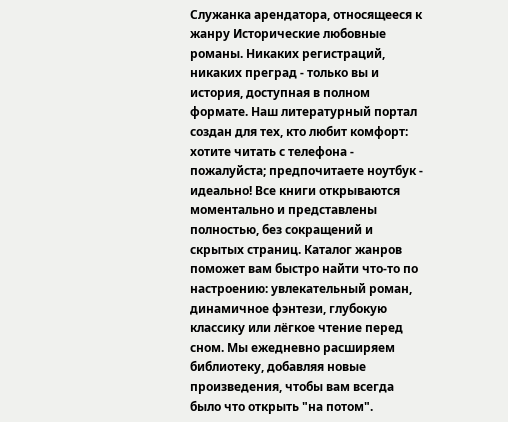Служанка арендатора, относящееся к жанру Исторические любовные романы. Никаких регистраций, никаких преград - только вы и история, доступная в полном формате. Наш литературный портал создан для тех, кто любит комфорт: хотите читать с телефона - пожалуйста; предпочитаете ноутбук - идеально! Все книги открываются моментально и представлены полностью, без сокращений и скрытых страниц. Каталог жанров поможет вам быстро найти что-то по настроению: увлекательный роман, динамичное фэнтези, глубокую классику или лёгкое чтение перед сном. Мы ежедневно расширяем библиотеку, добавляя новые произведения, чтобы вам всегда было что открыть "на потом".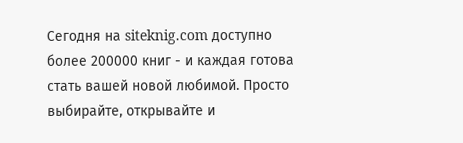Сегодня на siteknig.com доступно более 200000 книг - и каждая готова стать вашей новой любимой. Просто выбирайте, открывайте и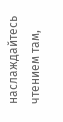наслаждайтесь чтением там,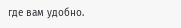где вам удобно.